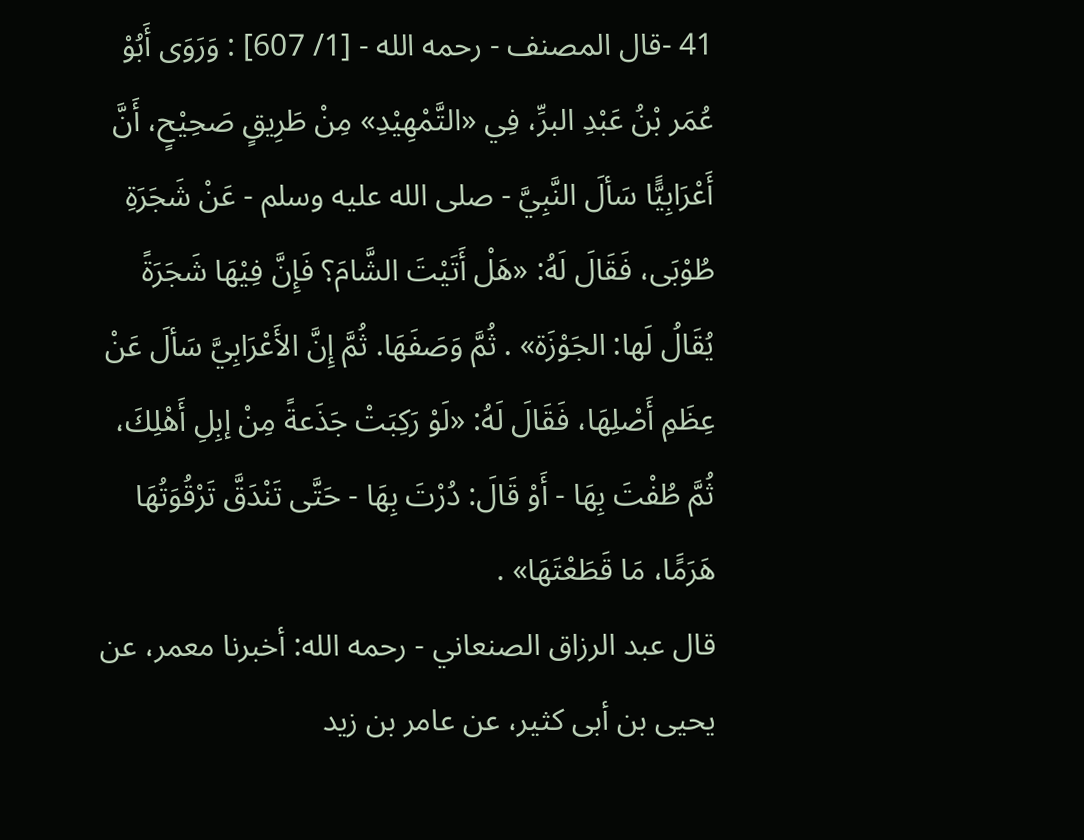41 -قال المصنف - رحمه الله - [1/ 607] : وَرَوَى أَبُوْ عُمَر بْنُ عَبْدِ البرِّ، فِي «التَّمْهِيْدِ» مِنْ طَرِيقٍ صَحِيْحٍ، أَنَّ أَعْرَابِيًَّا سَألَ النَّبِيَّ - صلى الله عليه وسلم - عَنْ شَجَرَةِ طُوْبَى، فَقَالَ لَهُ: «هَلْ أَتَيْتَ الشَّامَ؟ فَإِنَّ فِيْهَا شَجَرَةً يُقَالُ لَها: الجَوْزَة» . ثُمَّ وَصَفَهَا. ثُمَّ إِنَّ الأَعْرَابِيَّ سَألَ عَنْ عِظَمِ أَصْلِهَا، فَقَالَ لَهُ: «لَوْ رَكِبَتْ جَذَعةً مِنْ إبِلِ أَهْلِكَ، ثُمَّ طُفْتَ بِهَا - أَوْ قَالَ: دُرْتَ بِهَا - حَتَّى تَنْدَقَّ تَرْقُوَتُهَا هَرَمًَا، مَا قَطَعْتَهَا» .
قال عبد الرزاق الصنعاني - رحمه الله: أخبرنا معمر، عن يحيى بن أبى كثير، عن عامر بن زيد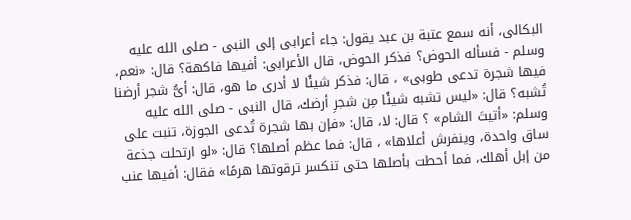البكالى، أنه سمع عتبة بن عبد يقول: جاء أعرابى إلى النبى - صلى الله عليه وسلم - فسأله الحوض؟ فذكر الحوض، قال الأعرابى: أفيها فاكهة؟ قال: «نعم، فيها شجرة تدعى طوبى» ، قال: فذكر شيئًا لا أدرى ما هو، قال: أىُّ شجر أرضنا تُشبه؟ قال: «ليس تشبه شيئًا مِن شجرِ أرضك، قال النبى - صلى الله عليه وسلم: «أتيتَ الشام» ؟ قال: لا، قال: «فإن بها شجرة تُدعى الجوزة، تنبت على ساق واحدة، وينفرش أعلاها» ، قال: فما عظم أصلها؟ قال: «لو ارتحلت جذعة من إبل أهلك، فما أحطت بأصلها حتى تنكسر ترقوتها هرمًا» فقال: أفيها عنب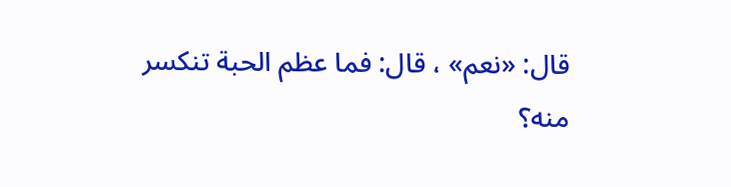قال: «نعم» ، قال: فما عظم الحبة تنكسر منه؟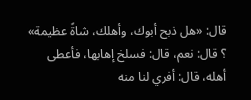قال: «هل ذبح أبوك، وأهلك، شاةً عظيمة» ؟ قال: نعم، قال: فسلخ إهابها، فأعطى أهله، قال: أفري لنا منه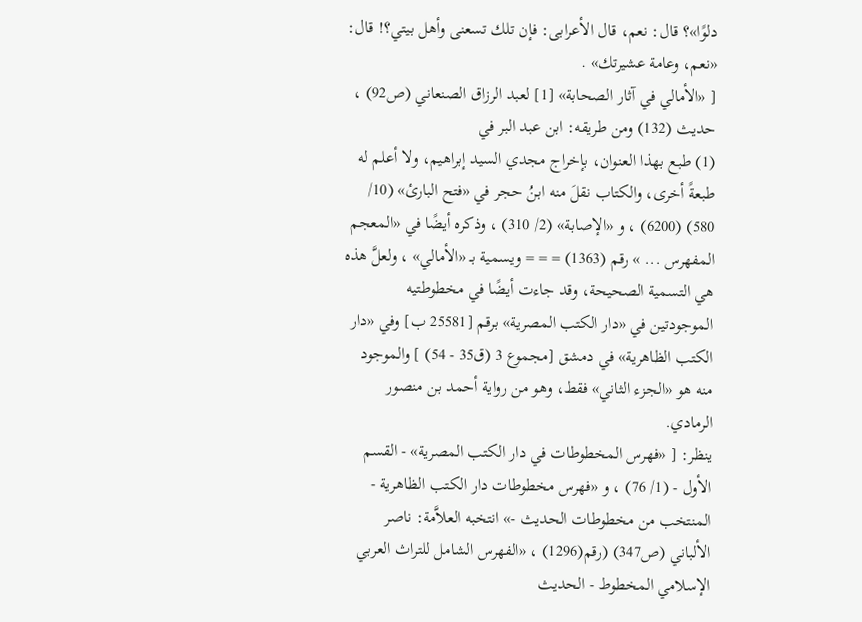دلوًا»؟ قال: نعم، قال الأعرابى: فإن تلك تسعنى وأهل بيتي؟! قال: «نعم، وعامة عشيرتك» .
[ «الأمالي في آثار الصحابة» [1] لعبد الرزاق الصنعاني (ص92) ، حديث (132) ومن طريقه: ابن عبد البر في
(1) طبع بهذا العنوان، بإخراج مجدي السيد إبراهيم، ولا أعلم له طبعةً أخرى، والكتاب نقلَ منه ابنُ حجر في «فتح البارئ» (10/ 580) (6200) ، و «الإصابة» (2/ 310) ، وذكره أيضًا في «المعجم المفهرس ... » رقم (1363) = = = ويسمية بـ «الأمالي» ، ولعلَّ هذه هي التسمية الصحيحة، وقد جاءت أيضًا في مخطوطتيه الموجودتين في «دار الكتب المصرية» برقم [25581 ب] وفي «دار الكتب الظاهرية» في دمشق [مجموع 3 (ق35 - 54) ] والموجود منه هو «الجزء الثاني» فقط، وهو من رواية أحمد بن منصور الرمادي.
ينظر: [ «فهرس المخطوطات في دار الكتب المصرية» - القسم الأول - (1/ 76) ، و «فهرس مخطوطات دار الكتب الظاهرية - المنتخب من مخطوطات الحديث -» انتخبه العلاَّمة: ناصر الألباني (ص347) (رقم(1296) ، «الفهرس الشامل للتراث العربي الإسلامي المخطوط - الحديث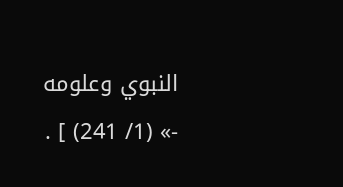النبوي وعلومه -» (1/ 241) ] .